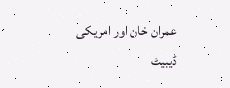عمران خان اور امریکی ڈیبیٹ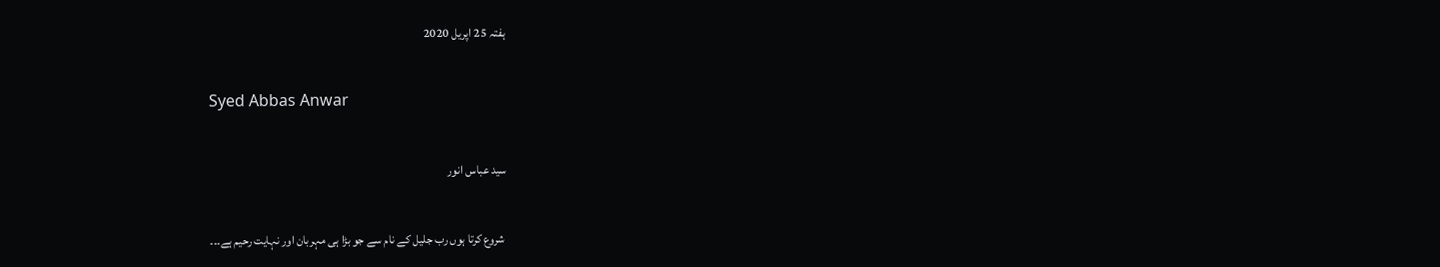ہفتہ 25 اپریل 2020

Syed Abbas Anwar

سید عباس انور

 شروع کرتا ہوں رب جلیل کے نام سے جو بڑا ہی مہربان اور نہایت رحیم ہے۔۔۔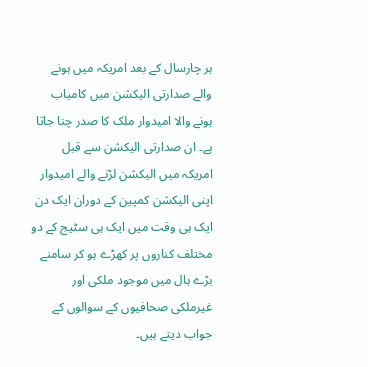ہر چارسال کے بعد امریکہ میں ہونے والے صدارتی الیکشن میں کامیاب ہونے والا امیدوار ملک کا صدر چنا جاتا ہے۔ ان صدارتی الیکشن سے قبل امریکہ میں الیکشن لڑنے والے امیدوار اپنی الیکشن کمپین کے دوران ایک دن ایک ہی وقت میں ایک ہی سٹیج کے دو مختلف کناروں پر کھڑے ہو کر سامنے بڑے ہال میں موجود ملکی اور غیرملکی صحافیوں کے سوالوں کے جواب دیتے ہیں۔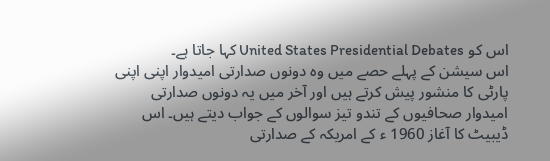اس کو United States Presidential Debates کہا جاتا ہے۔
اس سیشن کے پہلے حصے میں وہ دونوں صدارتی امیدوار اپنی اپنی پارٹی کا منشور پیش کرتے ہیں اور آخر میں یہ دونوں صدارتی امیدوار صحافیوں کے تندو تیز سوالوں کے جواب دیتے ہیں۔ اس ڈیبیٹ کا آغاز 1960 ء کے امریکہ کے صدارتی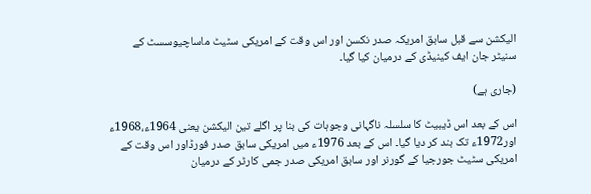الیکشن سے قبل سابق امریکہ صدر نکسن اور اس وقت کے امریکی سٹیٹ ماساچیوسسٹ کے سنیٹر جان ایف کینیڈی کے درمیان کیا گیا۔

(جاری ہے)

اس کے بعد اس ڈیبیٹ کا سلسلہ ناگہانی وجوہات کی بنا پر اگلے تین الیکشن یعنی 1964ء،1968ء اور1972ء تک بند کر دیا گیا۔ اس کے بعد 1976ء میں امریکی سابق صدر فورڈاور اس وقت کے امریکی سٹیٹ جورجیا کے گورنر اور سابق امریکی صدر جمی کارٹر کے درمیان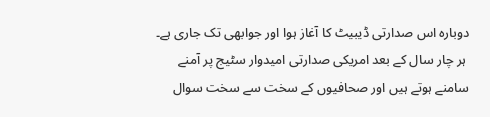دوبارہ اس صدارتی ڈیبیٹ کا آغاز ہوا اور جوابھی تک جاری ہے۔
 ہر چار سال کے بعد امریکی صدارتی امیدوار سٹیج پر آمنے سامنے ہوتے ہیں اور صحافیوں کے سخت سے سخت سوال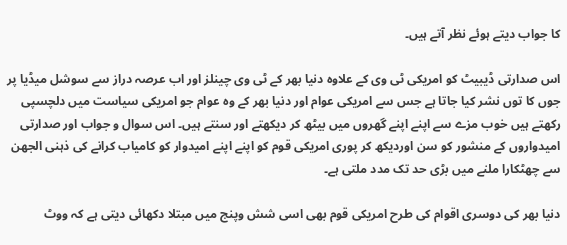کا جواب دیتے ہوئے نظر آتے ہیں۔

اس صدارتی ڈیبیٹ کو امریکی ٹی وی کے علاوہ دنیا بھر کے ٹی وی چینلز اور اب عرصہ دراز سے سوشل میڈیا پر جوں کا توں نشر کیا جاتا ہے جس سے امریکی عوام اور دنیا بھر کے وہ عوام جو امریکی سیاست میں دلچسپی رکھتے ہیں خوب مزے سے اپنے اپنے گھروں میں بیٹھ کر دیکھتے اور سنتے ہیں۔ اس سوال و جواب اور صدارتی امیدواروں کے منشور کو سن اوردیکھ کر پوری امریکی قوم کو اپنے اپنے امیدوار کو کامیاب کرانے کی ذہنی الجھن سے چھٹکارا ملنے میں بڑی حد تک مدد ملتی ہے۔

دنیا بھر کی دوسری اقوام کی طرح امریکی قوم بھی اسی شش وپنج میں مبتلا دکھائی دیتی ہے کہ ووٹ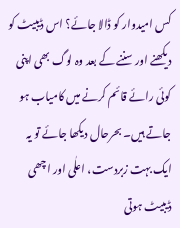کس امیدوار کو ڈالا جائے؟ اس ڈیبیٹ کو دیکھنے اور سننے کے بعد وہ لوگ بھی اپنی کوئی رائے قائم کرنے میں کامیاب ہو جاتے ہیں۔ بحرحال دیکھا جائے تو یہ ایک بہت زبردست، اعلٰی اور اچھی ڈیبیٹ ہوتی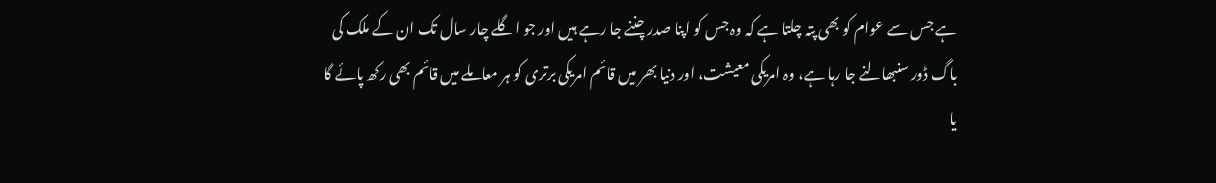ہے جس سے عوام کو بھی پتہ چلتا ہے کہ وہ جس کو اپنا صدر چننے جا رہے ہیں اور جو اگلے چار سال تک ان کے ملک کی باگ ڈور سنبھالنے جا رہا ہے، وہ امریکی معیشت، اور دنیا بھر میں قائم امریکی برتری کو ہر معاملے میں قائم بھی رکھ پائے گا یا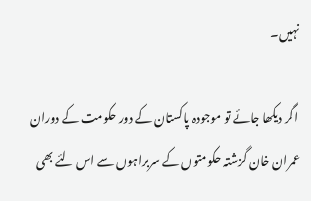نہیں۔

 اگر دیکھا جائے تو موجودہ پاکستان کے دور حکومت کے دوران عمران خان گزشتہ حکومتوں کے سربراہوں سے اس لئے بھی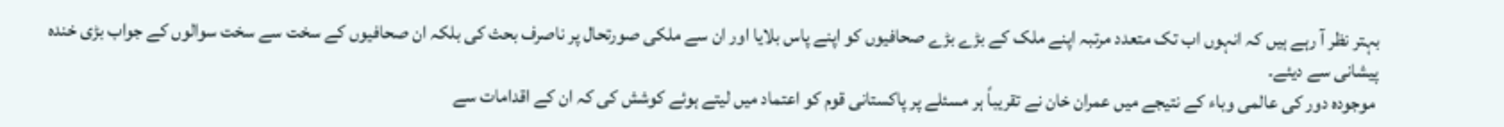بہتر نظر آ رہے ہیں کہ انہوں اب تک متعدد مرتبہ اپنے ملک کے بڑے بڑے صحافیوں کو اپنے پاس بلایا اور ان سے ملکی صورتحال پر ناصرف بحث کی بلکہ ان صحافیوں کے سخت سے سخت سوالوں کے جواب بڑی خندہ پیشانی سے دیئے۔
 موجودہ دور کی عالمی وباء کے نتیجے میں عمران خان نے تقریباً ہر مسئلے پر پاکستانی قوم کو اعتماد میں لیتے ہوئے کوشش کی کہ ان کے اقدامات سے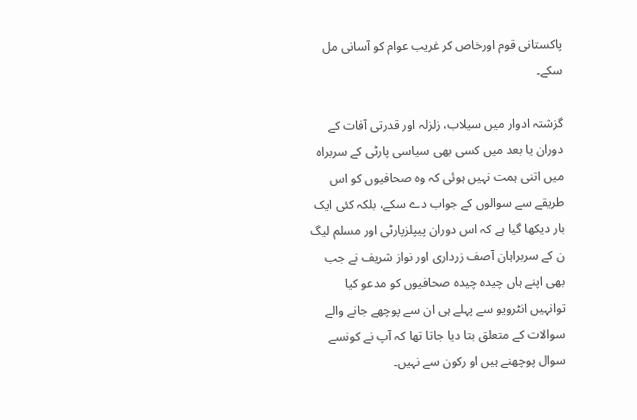پاکستانی قوم اورخاص کر غریب عوام کو آسانی مل سکے۔

گزشتہ ادوار میں سیلاب، زلزلہ اور قدرتی آفات کے دوران یا بعد میں کسی بھی سیاسی پارٹی کے سربراہ میں اتنی ہمت نہیں ہوئی کہ وہ صحافیوں کو اس طریقے سے سوالوں کے جواب دے سکے، بلکہ کئی ایک بار دیکھا گیا ہے کہ اس دوران پیپلزپارٹی اور مسلم لیگ ن کے سربراہان آصف زرداری اور نواز شریف نے جب بھی اپنے ہاں چیدہ چیدہ صحافیوں کو مدعو کیا توانہیں انٹرویو سے پہلے ہی ان سے پوچھے جانے والے سوالات کے متعلق بتا دیا جاتا تھا کہ آپ نے کونسے سوال پوچھنے ہیں او رکون سے نہیں۔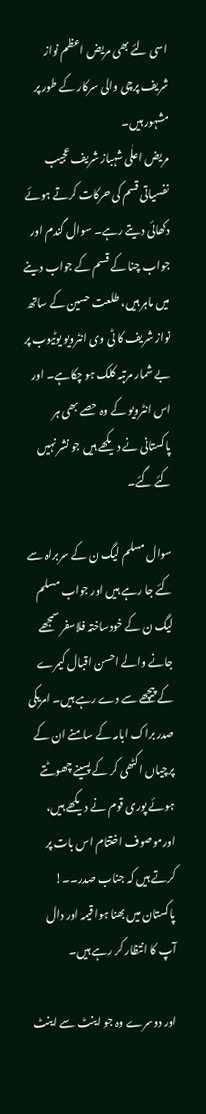اسی لئے بھی مریض اعظم نواز شریف پرچی والی سرکار کے طور پر مشہور ہیں۔
مریض اعلٰی شہباز شریف عجیب نفسیاتی قسم کی حرکات کرتے ہوئے دکھائی دیتے رہے۔ سوال گندم اور جواب چنا کے قسم کے جواب دینے میں ماہر ہیں، طلعت حسین کے ساتھ نواز شریف کا ٹی وی انٹرویو یوٹیوب پر بے شمار مرتبہ کلک ہو چکاہے۔ اور اس انٹرویو کے وہ حصے بھی ہر پاکستانی نے دیکھے ہیں جو نشر نہیں کئے گئے۔

سوال مسلم لیگ ن کے سربراہ سے کئے جا رہے ہیں اور جواب مسلم لیگ ن کے خودساختہ فلاسفر سمجھے جانے والے احسن اقبال کیمرے کے پیچھے سے دے رہے ہیں۔ امریکی صدر براک ابامہ کے سامنے ان کے پرچیاں اکٹھی کر کے پسینے چھوٹتے ہوئے پوری قوم نے دیکھے ہیں، اورموصوف اختتام اس بات پر کرتے ہیں کہ جناب صدر۔۔! پاکستان میں بھنا ہوا قیمہ اور دال آپ کا انتظار کر رہے ہیں۔

اور دوسرے وہ جو اینٹ سے اینٹ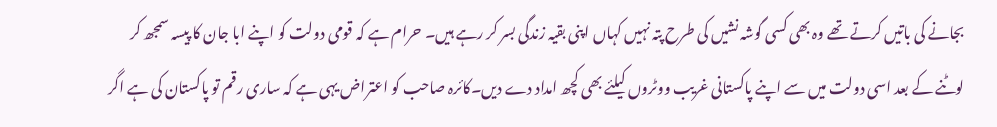بجانے کی باتیں کرتے تھے وہ بھی کسی گوشہ نشیں کی طرح پتہ نہیں کہاں اپنی بقیہ زندگی بسر کر رہے ہیں۔ حرام ہے کہ قومی دولت کو اپنے ابا جان کا پیسہ سمجھ کر لوٹنے کے بعد اسی دولت میں سے اپنے پاکستانی غریب ووٹروں کیلئے بھی کچھ امداد دے دیں۔کائرہ صاحب کو اعتراض یہی ہے کہ ساری رقم تو پاکستان کی ہے اگر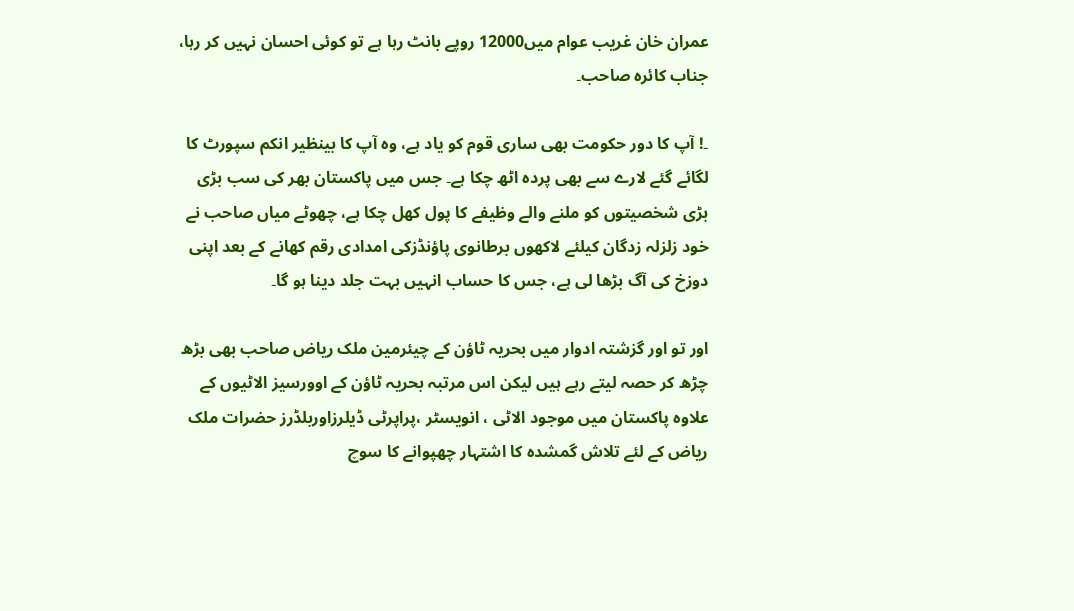عمران خان غریب عوام میں12000 روپے بانٹ رہا ہے تو کوئی احسان نہیں کر رہا، جناب کائرہ صاحب۔

۔! آپ کا دور حکومت بھی ساری قوم کو یاد ہے، وہ آپ کا بینظیر انکم سپورٹ کا لگائے گئے لارے سے بھی پردہ اٹھ چکا ہے۔ جس میں پاکستان بھر کی سب بڑی بڑی شخصیتوں کو ملنے والے وظیفے کا پول کھل چکا ہے، چھوٹے میاں صاحب نے خود زلزلہ زدگان کیلئے لاکھوں برطانوی پاؤنڈزکی امدادی رقم کھانے کے بعد اپنی دوزخ کی آگ بڑھا لی ہے، جس کا حساب انہیں بہت جلد دینا ہو گا۔

اور تو اور گزشتہ ادوار میں بحریہ ٹاؤن کے چیئرمین ملک ریاض صاحب بھی بڑھ چڑھ کر حصہ لیتے رہے ہیں لیکن اس مرتبہ بحریہ ٹاؤن کے اوورسیز الاٹیوں کے علاوہ پاکستان میں موجود الاٹی ، انویسٹر ،پراپرٹی ڈیلرزاوربلڈرز حضرات ملک ریاض کے لئے تلاش گمشدہ کا اشتہار چھپوانے کا سوچ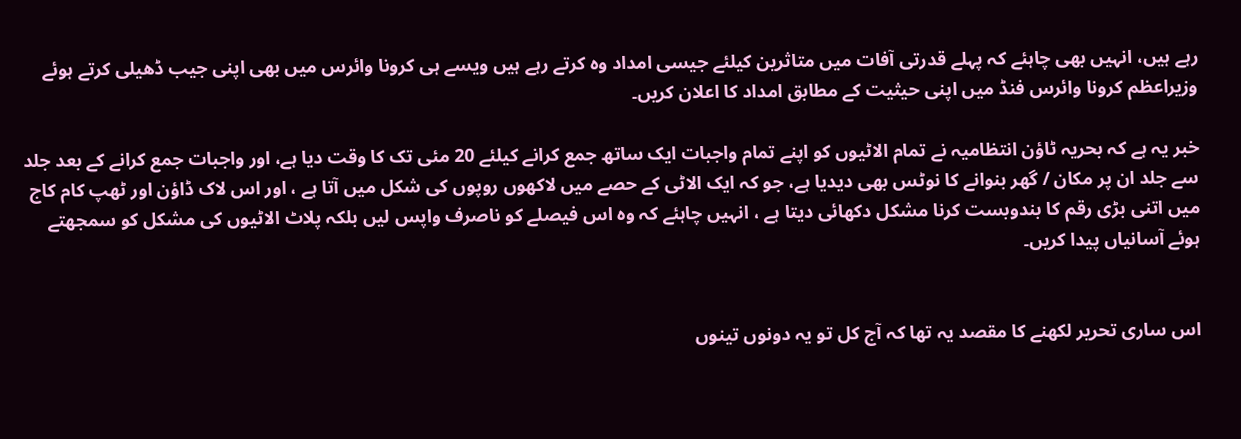رہے ہیں، انہیں بھی چاہئے کہ پہلے قدرتی آفات میں متاثرین کیلئے جیسی امداد وہ کرتے رہے ہیں ویسے ہی کرونا وائرس میں بھی اپنی جیب ڈھیلی کرتے ہوئے وزیراعظم کرونا وائرس فنڈ میں اپنی حیثیت کے مطابق امداد کا اعلان کریں۔

خبر یہ ہے کہ بحریہ ٹاؤن انتظامیہ نے تمام الاٹیوں کو اپنے تمام واجبات ایک ساتھ جمع کرانے کیلئے 20 مئی تک کا وقت دیا ہے، اور واجبات جمع کرانے کے بعد جلد سے جلد ان پر مکان / گھر بنوانے کا نوٹس بھی دیدیا ہے، جو کہ ایک الاٹی کے حصے میں لاکھوں روپوں کی شکل میں آتا ہے ، اور اس لاک ڈاؤن اور ٹھپ کام کاج میں اتنی بڑی رقم کا بندوبست کرنا مشکل دکھائی دیتا ہے ، انہیں چاہئے کہ وہ اس فیصلے کو ناصرف واپس لیں بلکہ پلاٹ الاٹیوں کی مشکل کو سمجھتے ہوئے آسانیاں پیدا کریں۔


اس ساری تحریر لکھنے کا مقصد یہ تھا کہ آج کل تو یہ دونوں تینوں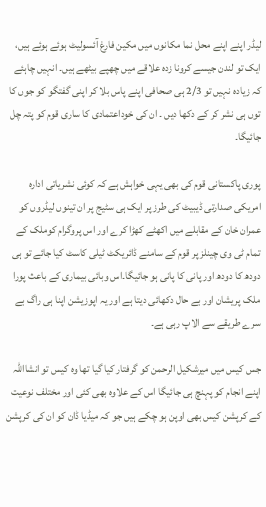لیڈر اپنے اپنے محل نما مکانوں میں مکین فارغ آئسولیٹ ہوئے ہوئے ہیں، ایک تو لندن جیسے کرونا زدہ علاقے میں چھپے بیٹھے ہیں۔ انہیں چاہئے کہ زیادہ نہیں تو 2/3 ہی صحافی اپنے پاس بلا کر اپنی گفتگو کو جوں کا توں ہی نشر کر کے دکھا دیں ۔ ان کی خوداعتمادی کا ساری قوم کو پتہ چل جائیگا۔

پوری پاکستانی قوم کی بھی یہی خواہش ہے کہ کوئی نشریاتی ادارہ امریکی صدارتی ڈیبیٹ کی طرز پر ایک ہی سٹیج پر ان تینوں لیڈروں کو عمران خان کے مقابلے میں اکھٹے کھڑا کرے اور اس پروگرام کوملک کے تمام ٹی وی چینلز پر قوم کے سامنے ڈائریکٹ ٹیلی کاسٹ کیا جائے تو ہی دودھ کا دودھ اور پانی کا پانی ہو جائیگا۔اس وبائی بیماری کے باعث پورا ملک پریشان اور بے حال دکھائی دیتا ہے اور یہ اپوزیشن اپنا ہی راگ بے سرے طریقے سے الاپ رہی ہے۔

جس کیس میں میرشکیل الرحمن کو گرفتار کیا گیا تھا وہ کیس تو انشااللہ اپنے انجام کو پہنچ ہی جائیگا اس کے علاوہ بھی کئی اور مختلف نوعیت کے کرپشن کیس بھی اوپن ہو چکے ہیں جو کہ میڈیا ڈان کو ان کی کرپشن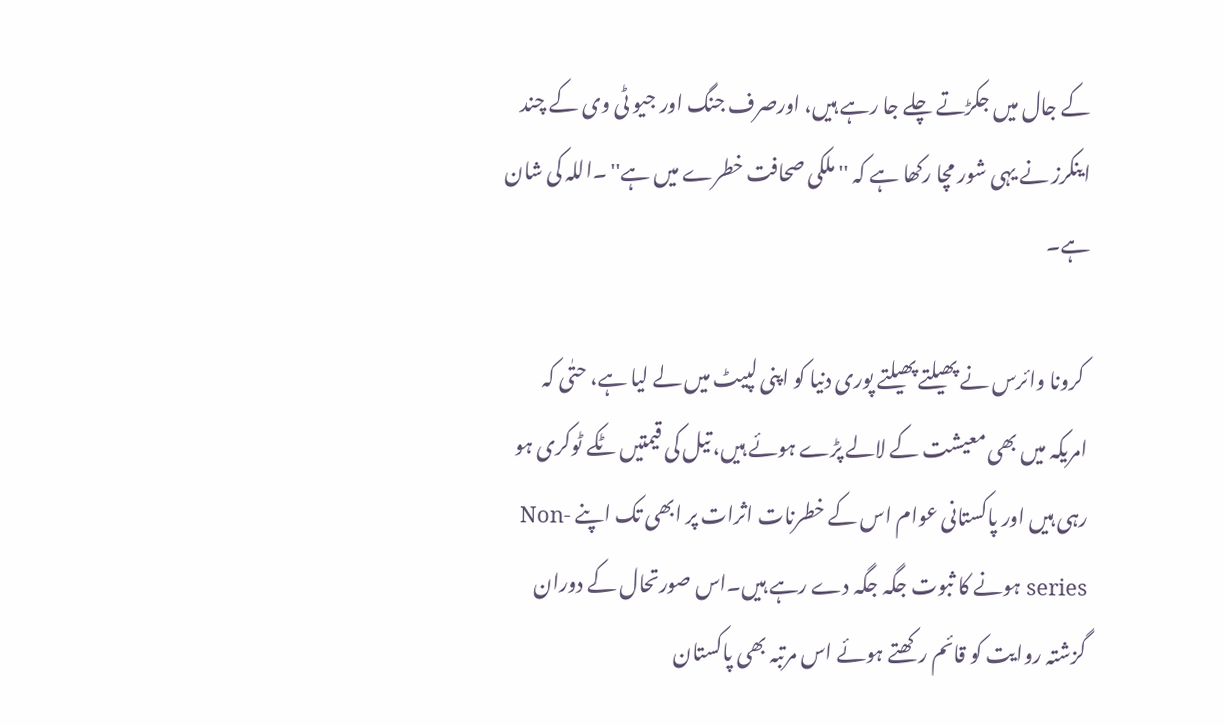کے جال میں جکڑتے چلے جا رہے ہیں، اورصرف جنگ اور جیو ٹی وی کے چند اینکرز نے یہی شور مچا رکھا ہے کہ '' ملکی صحافت خطرے میں ہے'' ۔اللہ کی شان ہے۔

 کرونا وائرس نے پھیلتے پھیلتے پوری دنیا کو اپنی لپیٹ میں لے لیا ہے، حتٰی کہ امریکہ میں بھی معیشت کے لالے پڑے ہوئے ہیں، تیل کی قیمتیں ٹکے ٹوکری ہو رہی ہیں اور پاکستانی عوام اس کے خطرنات اثرات پر ابھی تک اپنے Non-series ہونے کا ثبوت جگہ جگہ دے رہے ہیں۔اس صورتحال کے دوران گزشتہ روایت کو قائم رکھتے ہوئے اس مرتبہ بھی پاکستان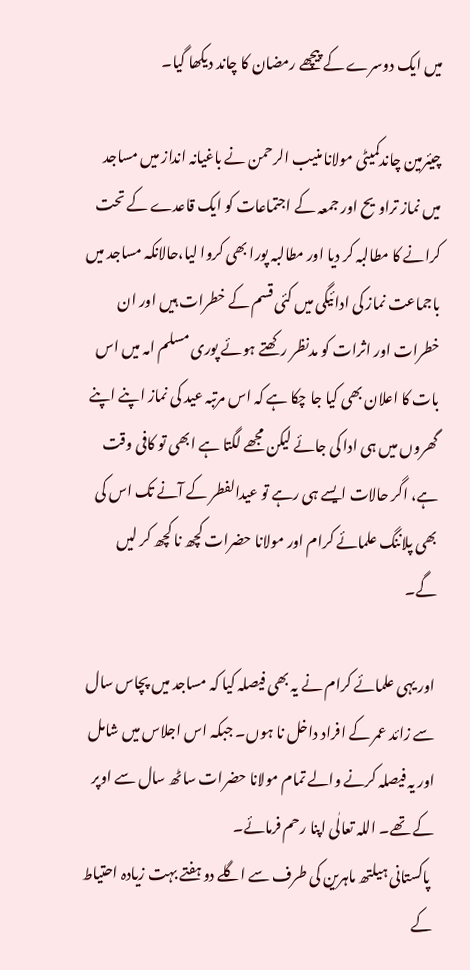میں ایک دوسرے کے پیچھے رمضان کا چاند دیکھا گیا۔

چیئرمین چاندکمیٹی مولانا منیب الرحمن نے باغیانہ انداز میں مساجد میں نماز تراویح اور جمعہ کے اجتماعات کو ایک قاعدے کے تحت کرانے کا مطالبہ کر دیا اور مطالبہ پورا بھی کروا لیا،حالانکہ مساجد میں باجماعت نماز کی ادائیگی میں کئی قسم کے خطرات ہیں اور ان خطرات اور اثرات کو مدنظر رکھتے ہوئے پوری مسلم امہ میں اس بات کا اعلان بھی کیا جا چکا ہے کہ اس مرتبہ عید کی نماز اپنے اپنے گھروں میں ہی ادا کی جائے لیکن مجھے لگتا ہے ابھی تو کافی وقت ہے، اگر حالات ایسے ہی رہے تو عیدالفطر کے آنے تک اس کی بھی پلاننگ علمائے کرام اور مولانا حضرات کچھ نا کچھ کر لیں گے۔

اور یہی علمائے کرام نے یہ بھی فیصلہ کیا کہ مساجد میں پچاس سال سے زائد عمر کے افراد داخل نا ہوں۔ جبکہ اس اجلاس میں شامل اور یہ فیصلہ کرنے والے تمام مولانا حضرات ساٹھ سال سے اوپر کے تھے۔ اللہ تعالٰی اپنا رحم فرمائے۔
 پاکستانی ہیلتھ ماہرین کی طرف سے اگلے دو ہفتے بہت زیادہ احتیاط کے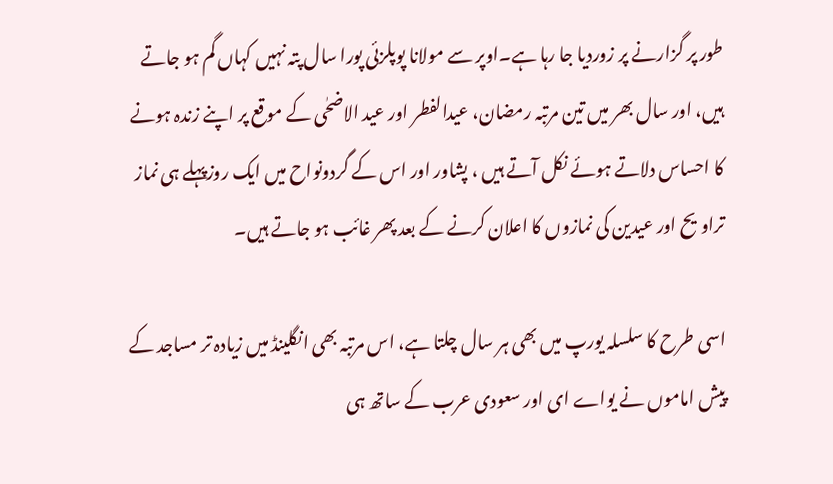طور پر گزارنے پر زوردیا جا رہا ہے۔اوپر سے مولانا پوپلزئی پورا سال پتہ نہیں کہاں گم ہو جاتے ہیں، اور سال بھر میں تین مرتبہ رمضان، عیدالفطر اور عید الاضحٰی کے موقع پر اپنے زندہ ہونے کا احساس دلاتے ہوئے نکل آتے ہیں ، پشاور اور اس کے گردونواح میں ایک روزپہلے ہی نماز تراویح اور عیدین کی نمازوں کا اعلان کرنے کے بعد پھر غائب ہو جاتے ہیں۔

اسی طرح کا سلسلہ یورپ میں بھی ہر سال چلتا ہے، اس مرتبہ بھی انگلینڈ میں زیادہ تر مساجد کے پیش اماموں نے یواے ای اور سعودی عرب کے ساتھ ہی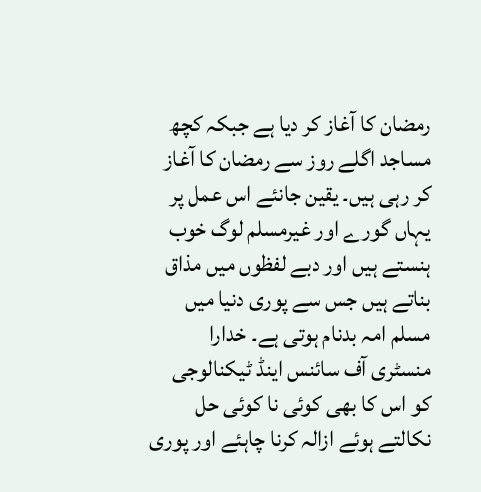رمضان کا آغاز کر دیا ہے جبکہ کچھ مساجد اگلے روز سے رمضان کا آغاز کر رہی ہیں۔ یقین جانئے اس عمل پر یہاں گورے اور غیرمسلم لوگ خوب ہنستے ہیں اور دبے لفظوں میں مذاق بناتے ہیں جس سے پوری دنیا میں مسلم امہ بدنام ہوتی ہے۔ خدارا منسٹری آف سائنس اینڈ ٹیکنالوجی کو اس کا بھی کوئی نا کوئی حل نکالتے ہوئے ازالہ کرنا چاہئے اور پوری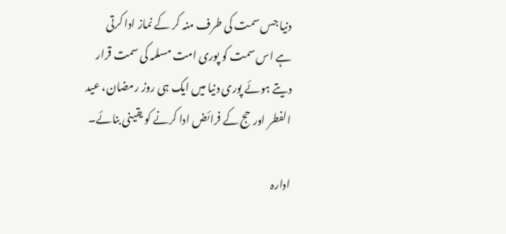دنیا جس سمت کی طرف منہ کر کے نماز ادا کرتی ہے اس سمت کو پوری امت مسلمہ کی سمت قرار دیتے ہوئے پوری دنیا میں ایک ہی روز رمضان، عید الفطر اور حج کے فرائض ادا کرنے کو یقینی بنائے۔

ادارہ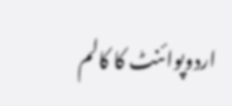اردوپوائنٹ کا کالم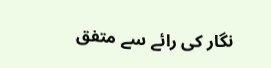نگار کی رائے سے متفق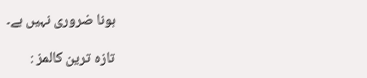ہونا ضروری نہیں ہے۔

تازہ ترین کالمز :